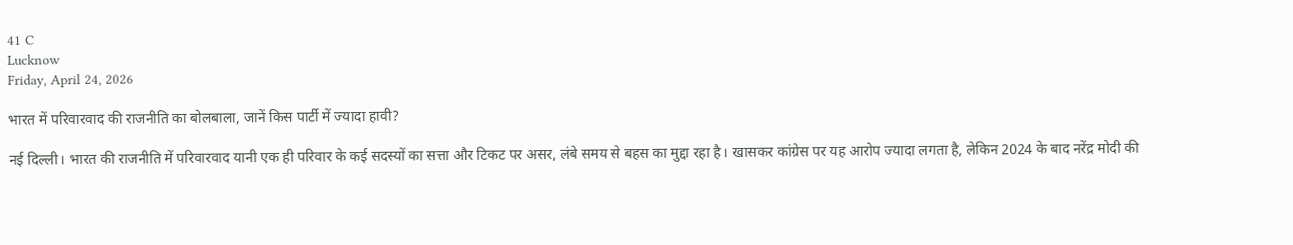41 C
Lucknow
Friday, April 24, 2026

भारत में परिवारवाद की राजनीति का बोलबाला, जानें किस पार्टी में ज्यादा हावी?

नई दिल्ली। भारत की राजनीति में परिवारवाद यानी एक ही परिवार के कई सदस्यों का सत्ता और टिकट पर असर, लंबे समय से बहस का मुद्दा रहा है। खासकर कांग्रेस पर यह आरोप ज्यादा लगता है, लेकिन 2024 के बाद नरेंद्र मोदी की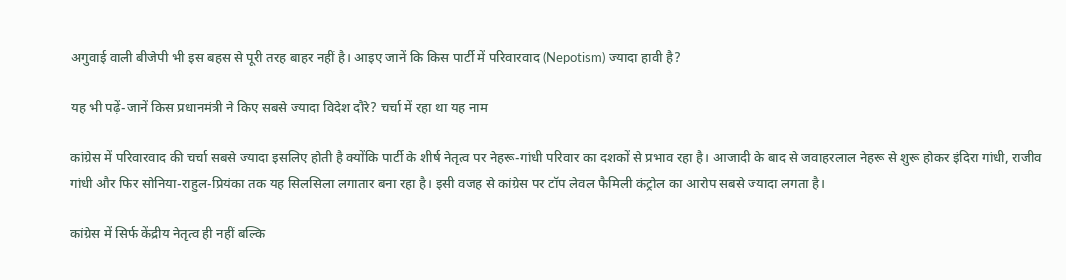अगुवाई वाली बीजेपी भी इस बहस से पूरी तरह बाहर नहीं है। आइए जानें कि किस पार्टी में परिवारवाद (Nepotism) ज्यादा हावी है?

यह भी पढ़ें-जानें किस प्रधानमंत्री ने किए सबसे ज्यादा विदेश दौरे? चर्चा में रहा था यह नाम

कांग्रेस में परिवारवाद की चर्चा सबसे ज्यादा इसलिए होती है क्योंकि पार्टी के शीर्ष नेतृत्व पर नेहरू-गांधी परिवार का दशकों से प्रभाव रहा है। आजादी के बाद से जवाहरलाल नेहरू से शुरू होकर इंदिरा गांधी, राजीव गांधी और फिर सोनिया-राहुल-प्रियंका तक यह सिलसिला लगातार बना रहा है। इसी वजह से कांग्रेस पर टॉप लेवल फैमिली कंट्रोल का आरोप सबसे ज्यादा लगता है।

कांग्रेस में सिर्फ केंद्रीय नेतृत्व ही नहीं बल्कि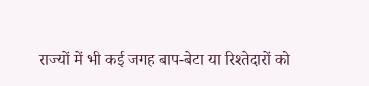राज्यों में भी कई जगह बाप-बेटा या रिश्तेदारों को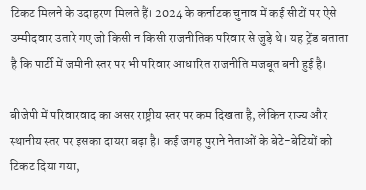टिकट मिलने के उदाहरण मिलते हैं। 2024 के कर्नाटक चुनाव में कई सीटों पर ऐसे उम्मीदवार उतारे गए जो किसी न किसी राजनीतिक परिवार से जुड़े थे। यह ट्रेंड बताता है कि पार्टी में जमीनी स्तर पर भी परिवार आधारित राजनीति मजबूत बनी हुई है।

बीजेपी में परिवारवाद का असर राष्ट्रीय स्तर पर कम दिखता है, लेकिन राज्य और स्थानीय स्तर पर इसका दायरा बढ़ा है। कई जगह पुराने नेताओं के बेटे-बेटियों को टिकट दिया गया,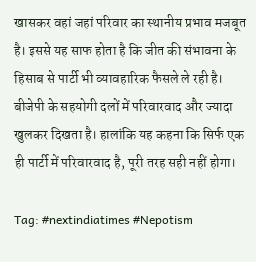खासकर वहां जहां परिवार का स्थानीय प्रभाव मजबूत है। इससे यह साफ होता है कि जीत की संभावना के हिसाब से पार्टी भी व्यावहारिक फैसले ले रही है। बीजेपी के सहयोगी दलों में परिवारवाद और ज्यादा खुलकर दिखता है। हालांकि यह कहना कि सिर्फ एक ही पार्टी में परिवारवाद है, पूरी तरह सही नहीं होगा।

Tag: #nextindiatimes #Nepotism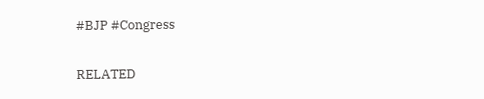#BJP #Congress

RELATED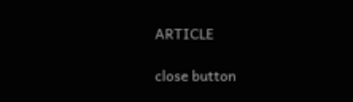ARTICLE

close button